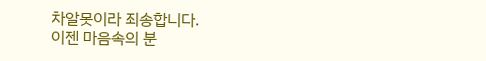차알못이라 죄송합니다.
이젠 마음속의 분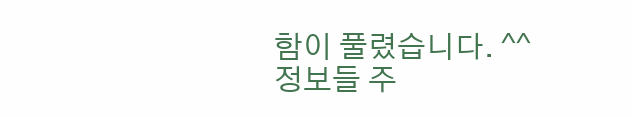함이 풀렸습니다. ^^
정보들 주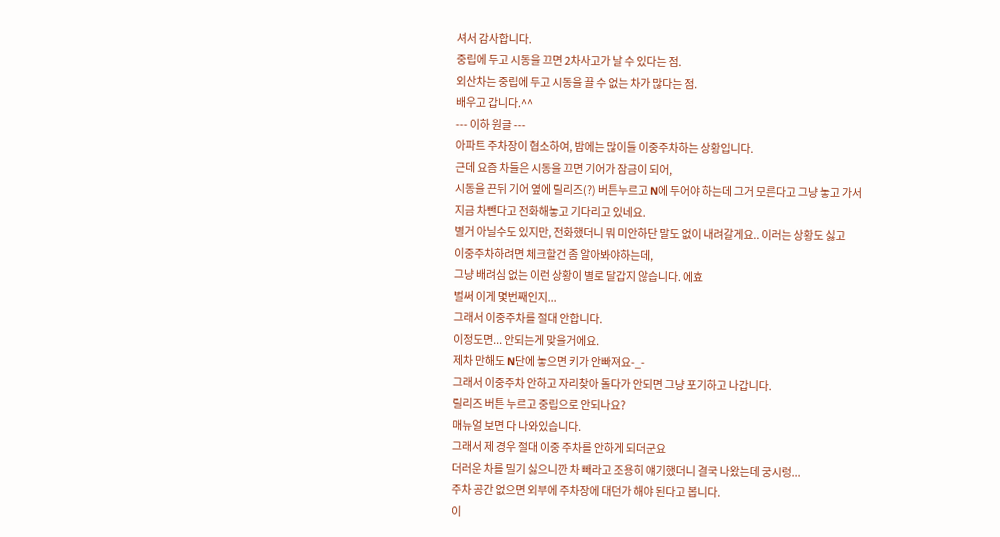셔서 감사합니다.
중립에 두고 시동을 끄면 2차사고가 날 수 있다는 점.
외산차는 중립에 두고 시동을 끌 수 없는 차가 많다는 점.
배우고 갑니다.^^
--- 이하 원글 ---
아파트 주차장이 협소하여, 밤에는 많이들 이중주차하는 상황입니다.
근데 요즘 차들은 시동을 끄면 기어가 잠금이 되어,
시동을 끈뒤 기어 옆에 릴리즈(?) 버튼누르고 N에 두어야 하는데 그거 모른다고 그냥 놓고 가서
지금 차뺀다고 전화해놓고 기다리고 있네요.
별거 아닐수도 있지만, 전화했더니 뭐 미안하단 말도 없이 내려갈게요.. 이러는 상황도 싫고
이중주차하려면 체크할건 좀 알아봐야하는데,
그냥 배려심 없는 이런 상황이 별로 달갑지 않습니다. 에효
벌써 이게 몇번째인지...
그래서 이중주차를 절대 안합니다.
이정도면... 안되는게 맞을거에요.
제차 만해도 N단에 놓으면 키가 안빠져요-_-
그래서 이중주차 안하고 자리찾아 돌다가 안되면 그냥 포기하고 나갑니다.
릴리즈 버튼 누르고 중립으로 안되나요?
매뉴얼 보면 다 나와있습니다.
그래서 제 경우 절대 이중 주차를 안하게 되더군요
더러운 차를 밀기 싫으니깐 차 빼라고 조용히 얘기했더니 결국 나왔는데 궁시렁...
주차 공간 없으면 외부에 주차장에 대던가 해야 된다고 봅니다.
이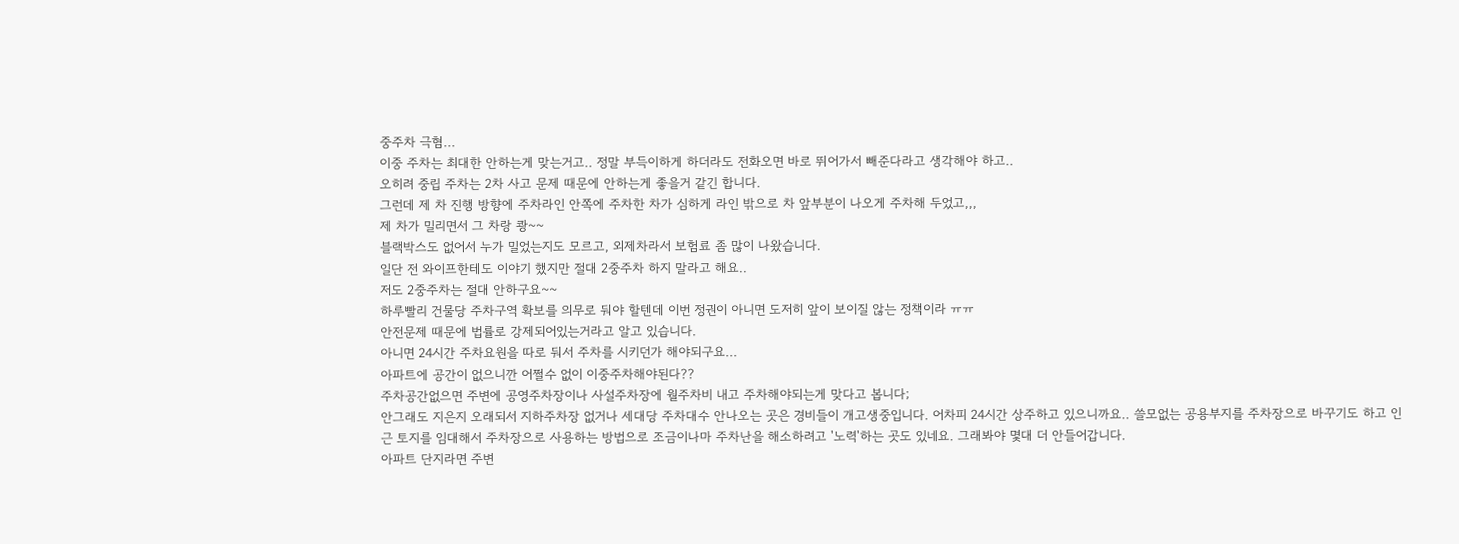중주차 극혐...
이중 주차는 최대한 안하는게 맞는거고.. 정말 부득이하게 하더라도 전화오면 바로 뛰어가서 빼준다라고 생각해야 하고..
오히려 중립 주차는 2차 사고 문제 때문에 안하는게 좋을거 같긴 합니다.
그런데 제 차 진행 방향에 주차라인 안쪽에 주차한 차가 심하게 라인 밖으로 차 앞부분이 나오게 주차해 두었고,,,
제 차가 밀리면서 그 차랑 쾅~~
블랙박스도 없어서 누가 밀었는지도 모르고, 외제차라서 보험료 좀 많이 나왔습니다.
일단 전 와이프한테도 이야기 했지만 절대 2중주차 하지 말라고 해요..
저도 2중주차는 절대 안하구요~~
하루빨리 건물당 주차구역 확보를 의무로 둬야 할텐데 이번 정권이 아니면 도저히 앞이 보이질 않는 정책이라 ㅠㅠ
안전문제 때문에 법률로 강제되어있는거라고 알고 있습니다.
아니면 24시간 주차요원을 따로 둬서 주차를 시키던가 해야되구요...
아파트에 공간이 없으니깐 어쩔수 없이 이중주차해야된다??
주차공간없으면 주변에 공영주차장이나 사설주차장에 월주차비 내고 주차해야되는게 맞다고 봅니다;
안그래도 지은지 오래되서 지하주차장 없거나 세대당 주차대수 안나오는 곳은 경비들이 개고생중입니다. 어차피 24시간 상주하고 있으니까요.. 쓸모없는 공용부지를 주차장으로 바꾸기도 하고 인근 토지를 임대해서 주차장으로 사용하는 방법으로 조금이나마 주차난을 해소하려고 '노력'하는 곳도 있네요. 그래봐야 몇대 더 안들어갑니다.
아파트 단지라면 주변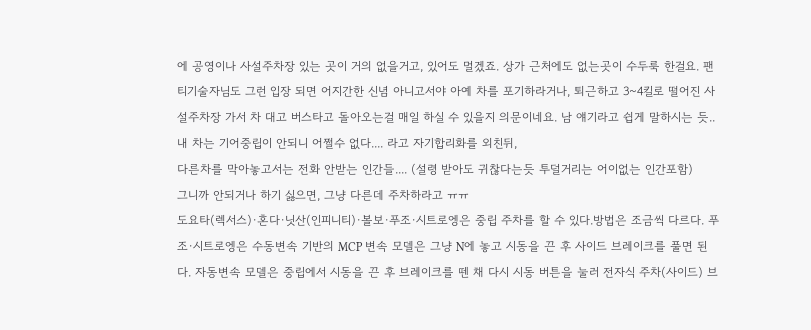에 공영이나 사설주차장 있는 곳이 거의 없을거고, 있어도 멀겠죠. 상가 근처에도 없는곳이 수두룩 한걸요. 팬티기술자님도 그런 입장 되면 어지간한 신념 아니고서야 아예 차를 포기하라거나, 퇴근하고 3~4킬로 떨어진 사설주차장 가서 차 대고 버스타고 돌아오는걸 매일 하실 수 있을지 의문이네요. 남 얘기라고 쉽게 말하시는 듯..
내 차는 기어중립이 안되니 어쩔수 없다.... 라고 자기합리화를 외친뒤,
다른차를 막아놓고서는 전화 안받는 인간들.... (설령 받아도 귀찮다는듯 투덜거리는 어이없는 인간포함)
그니까 안되거나 하기 싫으면, 그냥 다른데 주차하라고 ㅠㅠ
도요타(렉서스)·혼다·닛산(인피니티)·볼보·푸조·시트로엥은 중립 주차를 할 수 있다.방법은 조금씩 다르다. 푸조·시트로엥은 수동변속 기반의 MCP 변속 모델은 그냥 N에 놓고 시동을 끈 후 사이드 브레이크를 풀면 된다. 자동변속 모델은 중립에서 시동을 끈 후 브레이크를 뗀 채 다시 시동 버튼을 눌러 전자식 주차(사이드) 브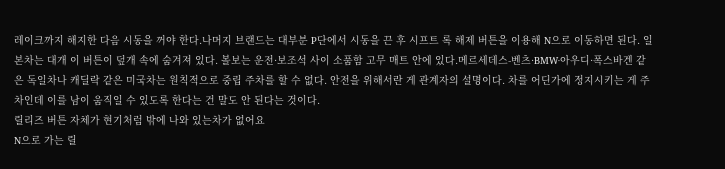레이크까지 해지한 다음 시동을 꺼야 한다.나머지 브랜드는 대부분 P단에서 시동을 끈 후 시프트 록 해제 버튼을 이용해 N으로 이동하면 된다. 일본차는 대개 이 버튼이 덮개 속에 숨겨져 있다. 볼보는 운전·보조석 사이 소품함 고무 매트 안에 있다.메르세데스-벤츠·BMW·아우디·폭스바겐 같은 독일차나 캐딜락 같은 미국차는 원칙적으로 중립 주차를 할 수 없다. 안전을 위해서란 게 관계자의 설명이다. 차를 어딘가에 정지시키는 게 주차인데 이를 남이 움직일 수 있도록 한다는 건 말도 안 된다는 것이다.
릴리즈 버튼 자체가 현기처럼 밖에 나와 있는차가 없어요
N으로 가는 릴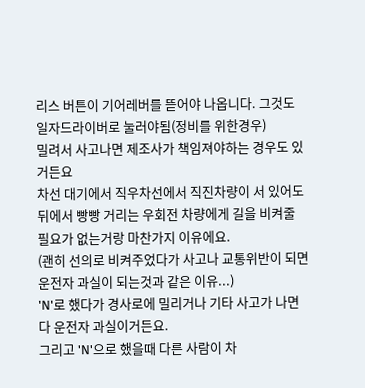리스 버튼이 기어레버를 뜯어야 나옵니다. 그것도 일자드라이버로 눌러야됨(정비를 위한경우)
밀려서 사고나면 제조사가 책임져야하는 경우도 있거든요
차선 대기에서 직우차선에서 직진차량이 서 있어도 뒤에서 빵빵 거리는 우회전 차량에게 길을 비켜줄 필요가 없는거랑 마찬가지 이유에요.
(괜히 선의로 비켜주었다가 사고나 교통위반이 되면 운전자 과실이 되는것과 같은 이유...)
'N'로 했다가 경사로에 밀리거나 기타 사고가 나면 다 운전자 과실이거든요.
그리고 'N'으로 했을때 다른 사람이 차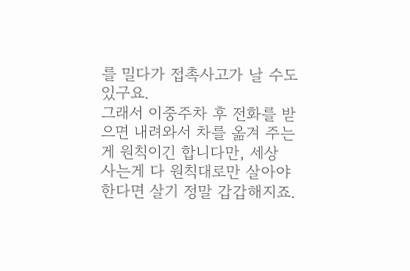를 밀다가 접촉사고가 날 수도 있구요.
그래서 이중주차 후 전화를 받으면 내려와서 차를 옮겨 주는게 원칙이긴 합니다만, 세상 사는게 다 원칙대로만 살아야 한다면 살기 정말 갑갑해지죠.